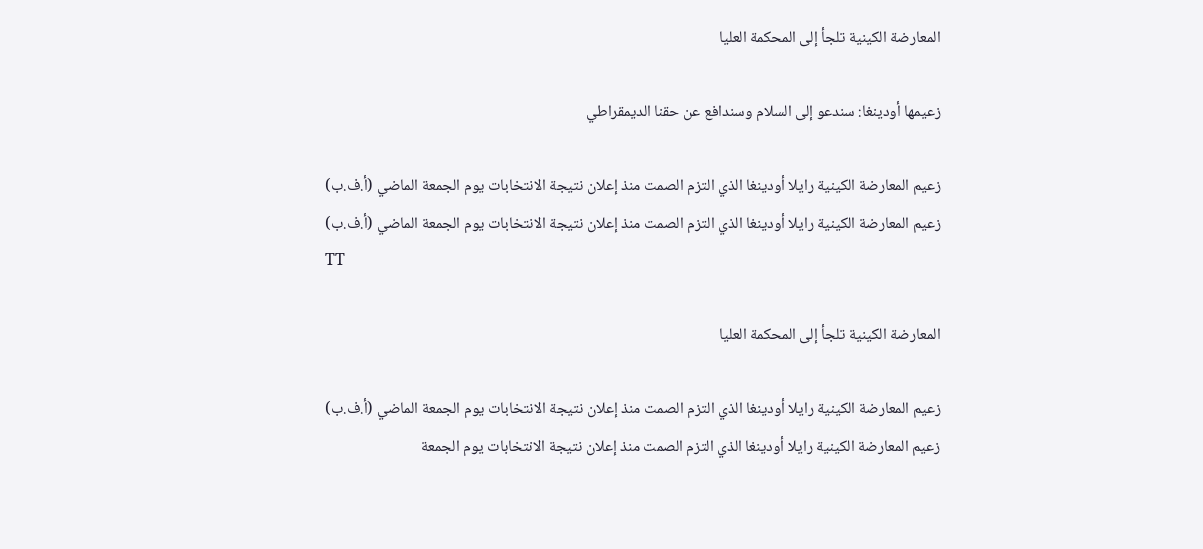المعارضة الكينية تلجأ إلى المحكمة العليا

زعيمها أودينغا: سندعو إلى السلام وسندافع عن حقنا الديمقراطي

زعيم المعارضة الكينية رايلا أودينغا الذي التزم الصمت منذ إعلان نتيجة الانتخابات يوم الجمعة الماضي (أ.ف.ب)
زعيم المعارضة الكينية رايلا أودينغا الذي التزم الصمت منذ إعلان نتيجة الانتخابات يوم الجمعة الماضي (أ.ف.ب)
TT

المعارضة الكينية تلجأ إلى المحكمة العليا

زعيم المعارضة الكينية رايلا أودينغا الذي التزم الصمت منذ إعلان نتيجة الانتخابات يوم الجمعة الماضي (أ.ف.ب)
زعيم المعارضة الكينية رايلا أودينغا الذي التزم الصمت منذ إعلان نتيجة الانتخابات يوم الجمعة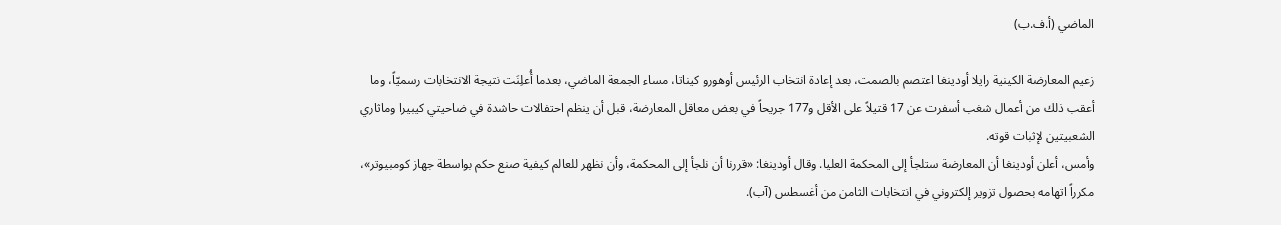الماضي (أ.ف.ب)

زعيم المعارضة الكينية رايلا أودينغا اعتصم بالصمت، بعد إعادة انتخاب الرئيس أوهورو كيناتا، مساء الجمعة الماضي، بعدما أُعلِنَت نتيجة الانتخابات رسميّاً، وما أعقب ذلك من أعمال شغب أسفرت عن 17 قتيلاً على الأقل و177 جريحاً في بعض معاقل المعارضة، قبل أن ينظم احتفالات حاشدة في ضاحيتي كيبيرا وماثاري الشعبيتين لإثبات قوته.
وأمس، أعلن أودينغا أن المعارضة ستلجأ إلى المحكمة العليا. وقال أودينغا: «قررنا أن نلجأ إلى المحكمة، وأن نظهر للعالم كيفية صنع حكم بواسطة جهاز كومبيوتر»، مكرراً اتهامه بحصول تزوير إلكتروني في انتخابات الثامن من أغسطس (آب).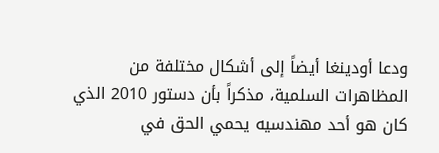ودعا أودينغا أيضاً إلى أشكال مختلفة من المظاهرات السلمية، مذكراً بأن دستور 2010 الذي كان هو أحد مهندسيه يحمي الحق في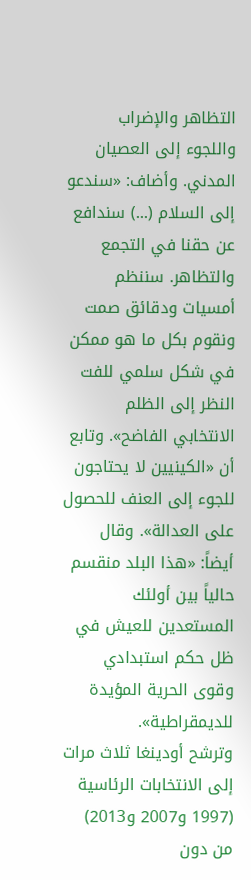التظاهر والإضراب واللجوء إلى العصيان المدني. وأضاف: «سندعو إلى السلام (...) سندافع عن حقنا في التجمع والتظاهر. سننظم أمسيات ودقائق صمت ونقوم بكل ما هو ممكن في شكل سلمي للفت النظر إلى الظلم الانتخابي الفاضح». وتابع أن «الكينيين لا يحتاجون للجوء إلى العنف للحصول على العدالة». وقال أيضاً: «هذا البلد منقسم حالياً بين أولئك المستعدين للعيش في ظل حكم استبدادي وقوى الحرية المؤيدة للديمقراطية».
وترشح أودينغا ثلاث مرات إلى الانتخابات الرئاسية (1997 و2007 و2013) من دون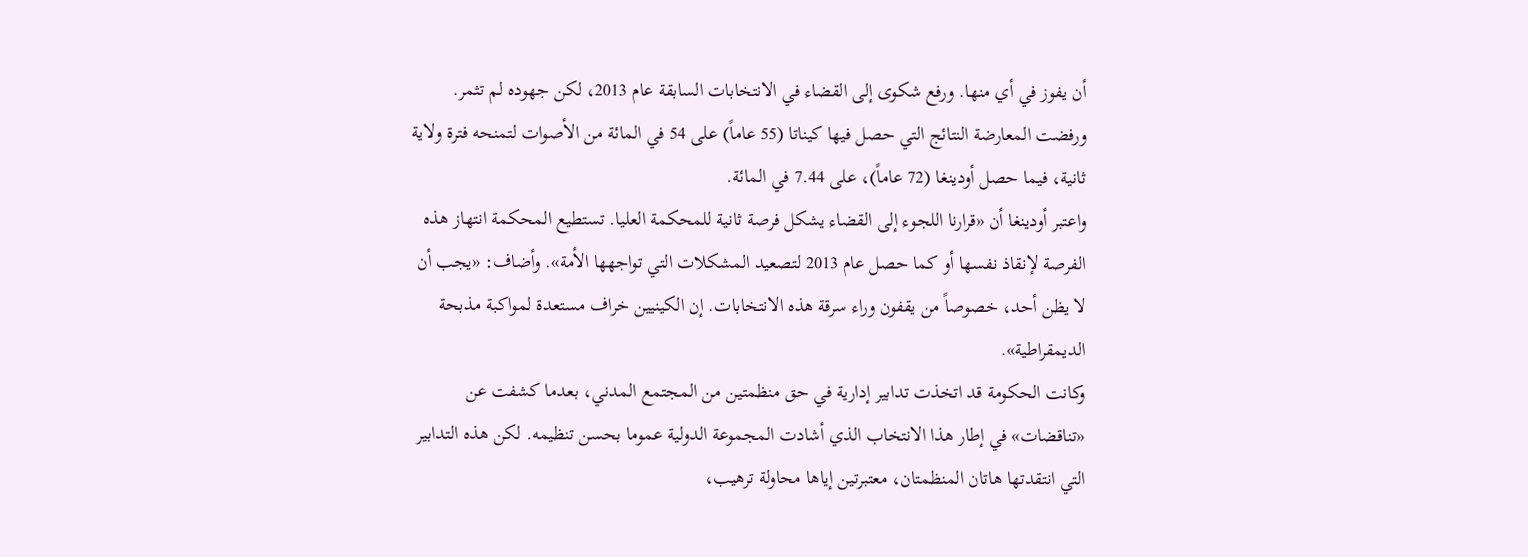أن يفوز في أي منها. ورفع شكوى إلى القضاء في الانتخابات السابقة عام 2013، لكن جهوده لم تثمر.
ورفضت المعارضة النتائج التي حصل فيها كيناتا (55 عاماً) على 54 في المائة من الأصوات لتمنحه فترة ولاية ثانية، فيما حصل أودينغا (72 عاماً)، على 7.44 في المائة.
واعتبر أودينغا أن «قرارنا اللجوء إلى القضاء يشكل فرصة ثانية للمحكمة العليا. تستطيع المحكمة انتهاز هذه الفرصة لإنقاذ نفسها أو كما حصل عام 2013 لتصعيد المشكلات التي تواجهها الأمة». وأضاف: «يجب أن لا يظن أحد، خصوصاً من يقفون وراء سرقة هذه الانتخابات. إن الكينيين خراف مستعدة لمواكبة مذبحة الديمقراطية».
وكانت الحكومة قد اتخذت تدابير إدارية في حق منظمتين من المجتمع المدني، بعدما كشفت عن «تناقضات» في إطار هذا الانتخاب الذي أشادت المجموعة الدولية عموما بحسن تنظيمه. لكن هذه التدابير التي انتقدتها هاتان المنظمتان، معتبرتين إياها محاولة ترهيب،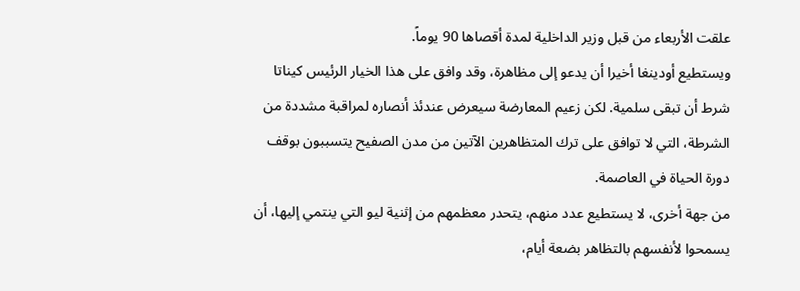علقت الأربعاء من قبل وزير الداخلية لمدة أقصاها 90 يوماً.
ويستطيع أودينغا أخيرا أن يدعو إلى مظاهرة، وقد وافق على هذا الخيار الرئيس كيناتا شرط أن تبقى سلمية. لكن زعيم المعارضة سيعرض عندئذ أنصاره لمراقبة مشددة من الشرطة، التي لا توافق على ترك المتظاهرين الآتين من مدن الصفيح يتسببون بوقف دورة الحياة في العاصمة.
من جهة أخرى، لا يستطيع عدد منهم، يتحدر معظمهم من إثنية ليو التي ينتمي إليها، أن يسمحوا لأنفسهم بالتظاهر بضعة أيام،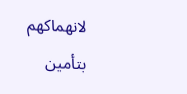لانهماكهم بتأمين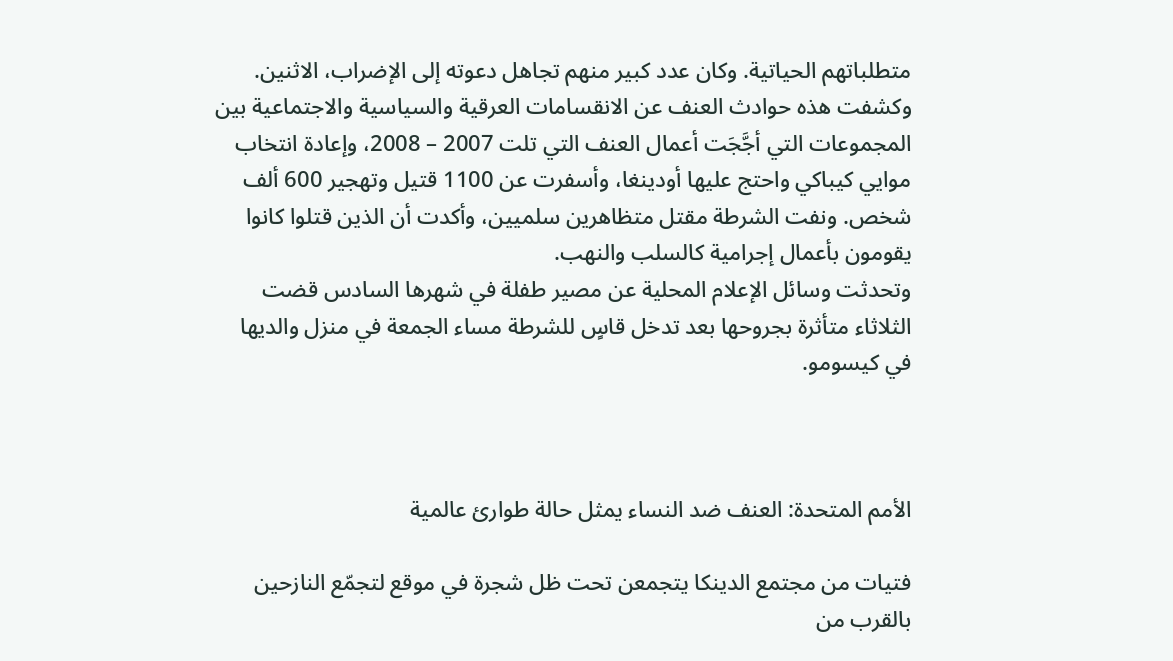متطلباتهم الحياتية. وكان عدد كبير منهم تجاهل دعوته إلى الإضراب، الاثنين. وكشفت هذه حوادث العنف عن الانقسامات العرقية والسياسية والاجتماعية بين المجموعات التي أجَّجَت أعمال العنف التي تلت 2007 – 2008، وإعادة انتخاب موايي كيباكي واحتج عليها أودينغا، وأسفرت عن 1100 قتيل وتهجير 600 ألف شخص. ونفت الشرطة مقتل متظاهرين سلميين، وأكدت أن الذين قتلوا كانوا يقومون بأعمال إجرامية كالسلب والنهب.
وتحدثت وسائل الإعلام المحلية عن مصير طفلة في شهرها السادس قضت الثلاثاء متأثرة بجروحها بعد تدخل قاسٍ للشرطة مساء الجمعة في منزل والديها في كيسومو.



الأمم المتحدة: العنف ضد النساء يمثل حالة طوارئ عالمية

فتيات من مجتمع الدينكا يتجمعن تحت ظل شجرة في موقع لتجمّع النازحين بالقرب من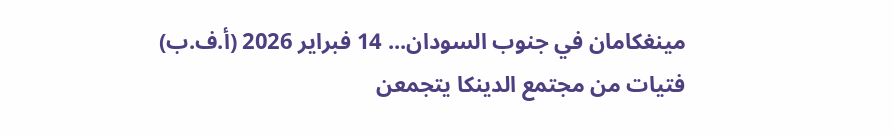مينغكامان في جنوب السودان... 14 فبراير 2026 (أ.ف.ب)
فتيات من مجتمع الدينكا يتجمعن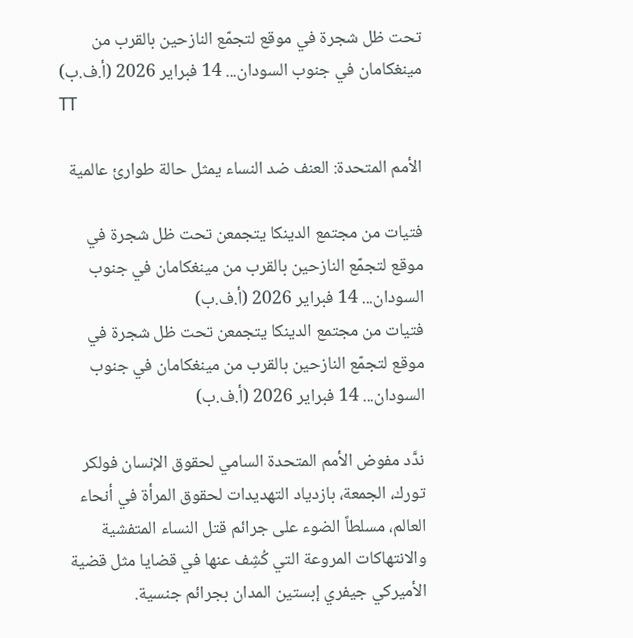تحت ظل شجرة في موقع لتجمّع النازحين بالقرب من مينغكامان في جنوب السودان... 14 فبراير 2026 (أ.ف.ب)
TT

الأمم المتحدة: العنف ضد النساء يمثل حالة طوارئ عالمية

فتيات من مجتمع الدينكا يتجمعن تحت ظل شجرة في موقع لتجمّع النازحين بالقرب من مينغكامان في جنوب السودان... 14 فبراير 2026 (أ.ف.ب)
فتيات من مجتمع الدينكا يتجمعن تحت ظل شجرة في موقع لتجمّع النازحين بالقرب من مينغكامان في جنوب السودان... 14 فبراير 2026 (أ.ف.ب)

ندَّد مفوض الأمم المتحدة السامي لحقوق الإنسان فولكر تورك، الجمعة، بازدياد التهديدات لحقوق المرأة في أنحاء العالم، مسلطاً الضوء على جرائم قتل النساء المتفشية والانتهاكات المروعة التي كُشِف عنها في قضايا مثل قضية الأميركي جيفري إبستين المدان بجرائم جنسية.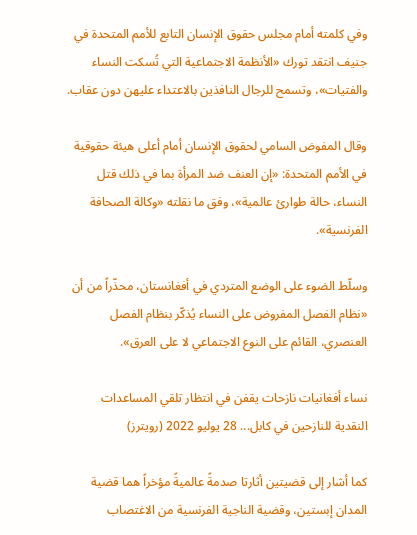وفي كلمته أمام مجلس حقوق الإنسان التابع للأمم المتحدة في جنيف انتقد تورك «الأنظمة الاجتماعية التي تُسكت النساء والفتيات»، وتسمح للرجال النافذين بالاعتداء عليهن دون عقاب.

وقال المفوض السامي لحقوق الإنسان أمام أعلى هيئة حقوقية في الأمم المتحدة: «إن العنف ضد المرأة بما في ذلك قتل النساء، حالة طوارئ عالمية»، وفق ما نقلته «وكالة الصحافة الفرنسية».

وسلّط الضوء على الوضع المتردي في أفغانستان، محذّراً من أن «نظام الفصل المفروض على النساء يُذكّر بنظام الفصل العنصري، القائم على النوع الاجتماعي لا على العرق».

نساء أفغانيات نازحات يقفن في انتظار تلقي المساعدات النقدية للنازحين في كابل... 28 يوليو 2022 (رويترز)

كما أشار إلى قضيتين أثارتا صدمةً عالميةً مؤخراً هما قضية المدان إبستين، وقضية الناجية الفرنسية من الاغتصاب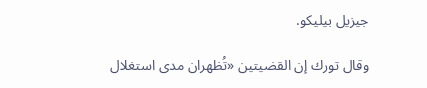جيزيل بيليكو.

وقال تورك إن القضيتين «تُظهران مدى استغلال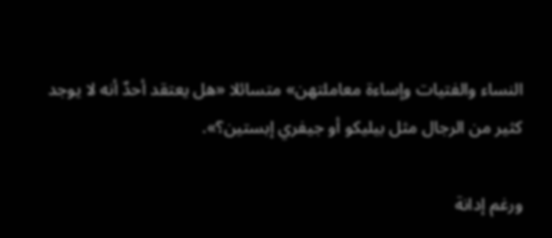النساء والفتيات وإساءة معاملتهن» متسائلا «هل يعتقد أحدٌ أنه لا يوجد كثير من الرجال مثل بيليكو أو جيفري إبستين؟».

ورغم إدانة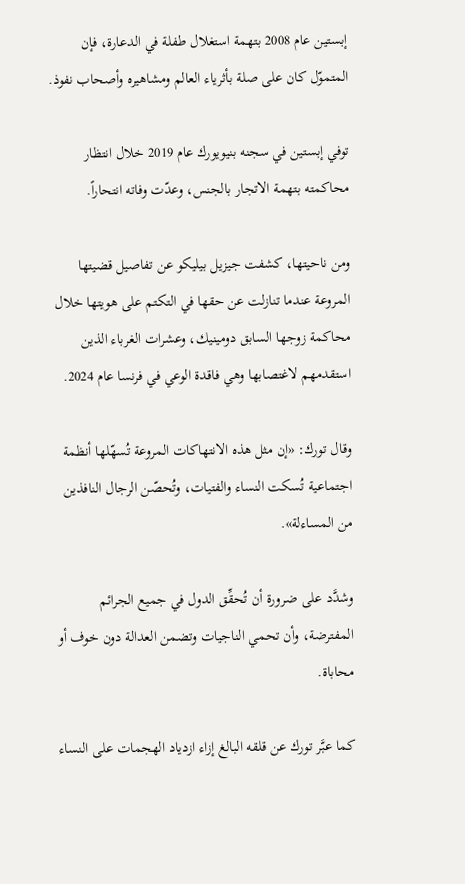إبستين عام 2008 بتهمة استغلال طفلة في الدعارة، فإن المتموّل كان على صلة بأثرياء العالم ومشاهيره وأصحاب نفوذ.

توفي إبستين في سجنه بنيويورك عام 2019 خلال انتظار محاكمته بتهمة الاتجار بالجنس، وعدّت وفاته انتحاراً.

ومن ناحيتها، كشفت جيزيل بيليكو عن تفاصيل قضيتها المروعة عندما تنازلت عن حقها في التكتم على هويتها خلال محاكمة زوجها السابق دومينيك، وعشرات الغرباء الذين استقدمهم لاغتصابها وهي فاقدة الوعي في فرنسا عام 2024.

وقال تورك: «إن مثل هذه الانتهاكات المروعة تُسهّلها أنظمة اجتماعية تُسكت النساء والفتيات، وتُحصّن الرجال النافذين من المساءلة».

وشدَّد على ضرورة أن تُحقِّق الدول في جميع الجرائم المفترضة، وأن تحمي الناجيات وتضمن العدالة دون خوف أو محاباة.

كما عبَّر تورك عن قلقه البالغ إزاء ازدياد الهجمات على النساء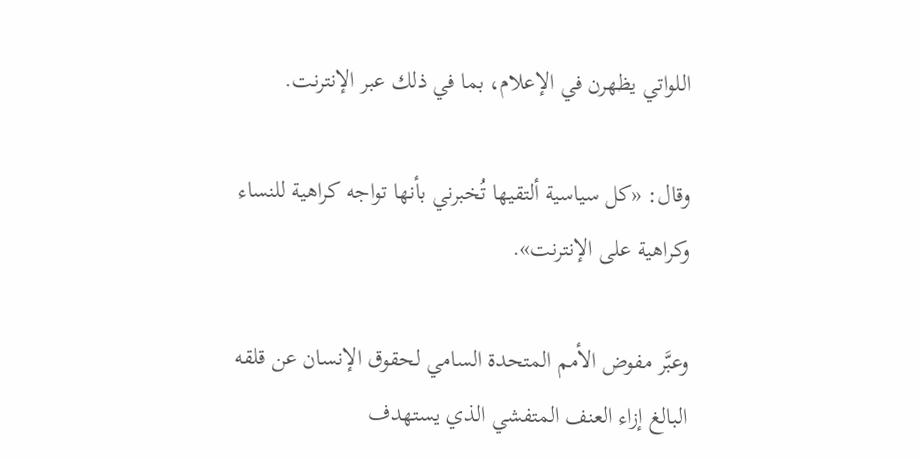اللواتي يظهرن في الإعلام، بما في ذلك عبر الإنترنت.

وقال: «كل سياسية ألتقيها تُخبرني بأنها تواجه كراهية للنساء وكراهية على الإنترنت».

وعبَّر مفوض الأمم المتحدة السامي لحقوق الإنسان عن قلقه البالغ إزاء العنف المتفشي الذي يستهدف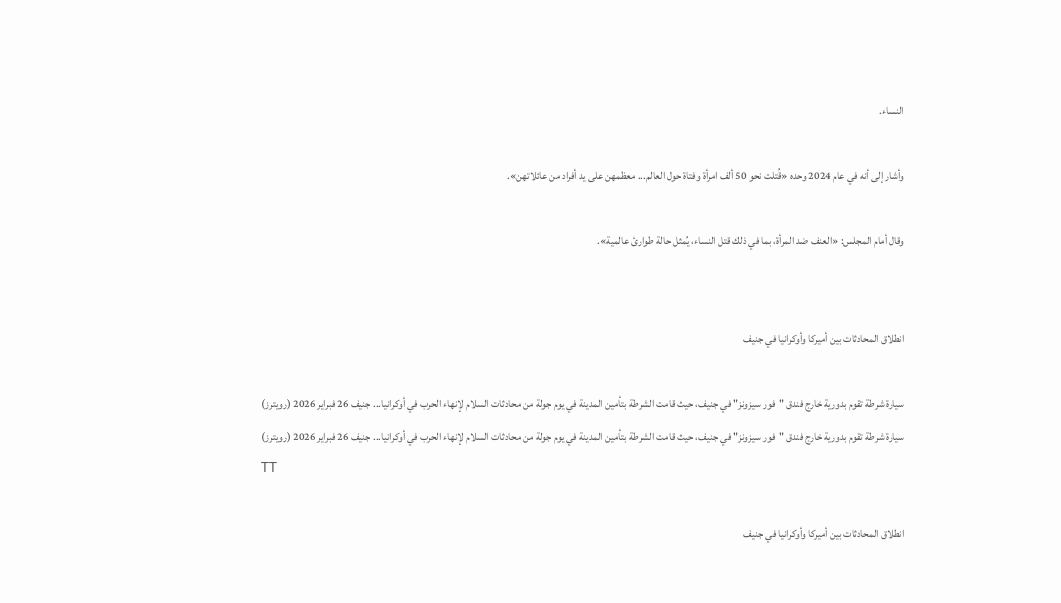النساء.

وأشار إلى أنه في عام 2024 وحده «قُتلت نحو 50 ألف امرأة وفتاة حول العالم... معظمهن على يد أفراد من عائلاتهن».

وقال أمام المجلس: «العنف ضد المرأة، بما في ذلك قتل النساء، يُمثل حالة طوارئ عالمية».


انطلاق المحادثات بين أميركا وأوكرانيا في جنيف

سيارة شرطة تقوم بدورية خارج فندق "فور سيزونز" في جنيف، حيث قامت الشرطة بتأمين المدينة في يوم جولة من محادثات السلام لإنهاء الحرب في أوكرانيا... جنيف 26 فبراير 2026 (رويترز)
سيارة شرطة تقوم بدورية خارج فندق "فور سيزونز" في جنيف، حيث قامت الشرطة بتأمين المدينة في يوم جولة من محادثات السلام لإنهاء الحرب في أوكرانيا... جنيف 26 فبراير 2026 (رويترز)
TT

انطلاق المحادثات بين أميركا وأوكرانيا في جنيف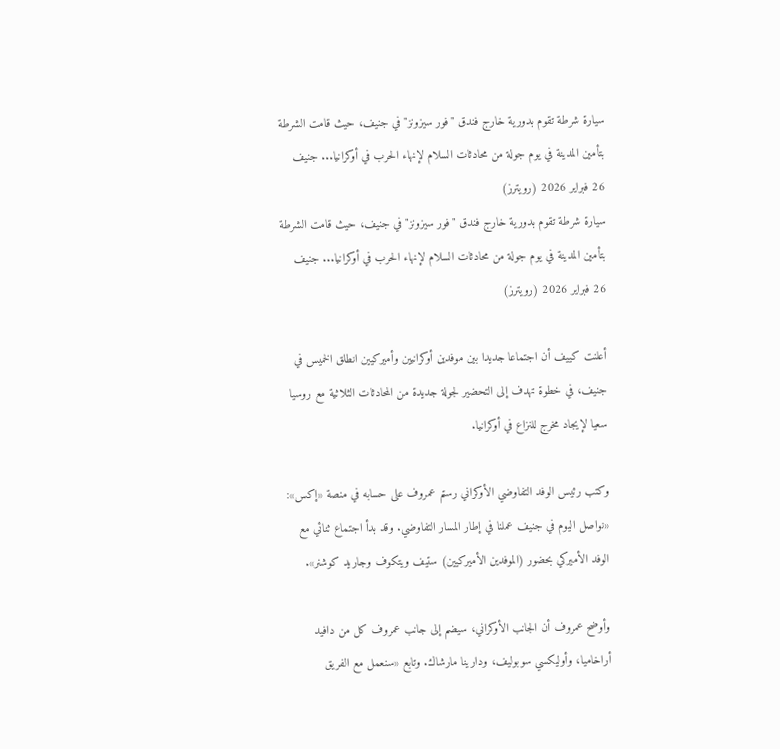سيارة شرطة تقوم بدورية خارج فندق "فور سيزونز" في جنيف، حيث قامت الشرطة بتأمين المدينة في يوم جولة من محادثات السلام لإنهاء الحرب في أوكرانيا... جنيف 26 فبراير 2026 (رويترز)
سيارة شرطة تقوم بدورية خارج فندق "فور سيزونز" في جنيف، حيث قامت الشرطة بتأمين المدينة في يوم جولة من محادثات السلام لإنهاء الحرب في أوكرانيا... جنيف 26 فبراير 2026 (رويترز)

أعلنت كييف أن اجتماعا جديدا بين موفدين أوكرانيين وأميركيين انطلق الخميس في جنيف، في خطوة تهدف إلى التحضير لجولة جديدة من المحادثات الثلاثية مع روسيا سعيا لإيجاد مخرج للنزاع في أوكرانيا.

وكتب رئيس الوفد التفاوضي الأوكراني رستم عمروف على حسابه في منصة «إكس»: «نواصل اليوم في جنيف عملنا في إطار المسار التفاوضي. وقد بدأ اجتماع ثنائي مع الوفد الأميركي بحضور (الموفدين الأميركيين) ستيف ويتكوف وجاريد كوشنر».

وأوضح عمروف أن الجانب الأوكراني، سيضم إلى جانب عمروف كل من دافيد أراخاميا، وأوليكسي سوبوليف، ودارينا مارشاك. وتابع «سنعمل مع الفريق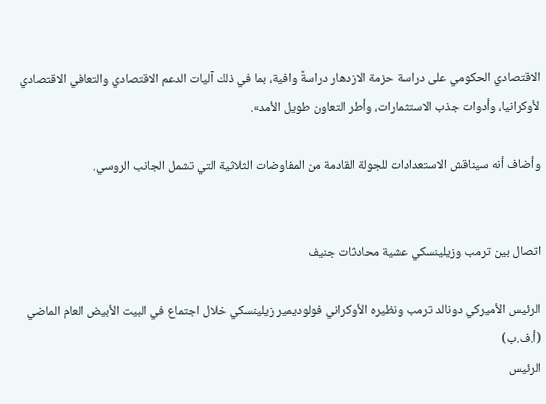الاقتصادي الحكومي على دراسة حزمة الازدهار دراسةً وافية، بما في ذلك آليات الدعم الاقتصادي والتعافي الاقتصادي لأوكرانيا، وأدوات جذب الاستثمارات، وأطر التعاون طويل الأمد».

وأضاف أنه سيناقش الاستعدادات للجولة القادمة من المفاوضات الثلاثية التي تشمل الجانب الروسي.


اتصال بين ترمب وزيلينسكي عشية محادثات جنيف

الرئيس الأميركي دونالد ترمب ونظيره الأوكراني فولوديمير زيلينسكي خلال اجتماع في البيت الأبيض العام الماضي (أ.ف.ب)
الرئيس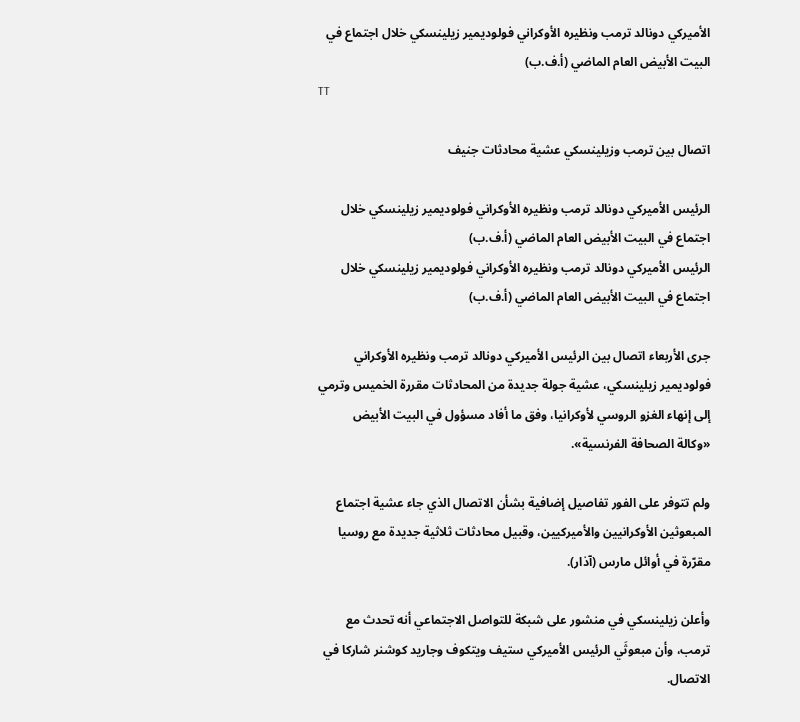الأميركي دونالد ترمب ونظيره الأوكراني فولوديمير زيلينسكي خلال اجتماع في البيت الأبيض العام الماضي (أ.ف.ب)
TT

اتصال بين ترمب وزيلينسكي عشية محادثات جنيف

الرئيس الأميركي دونالد ترمب ونظيره الأوكراني فولوديمير زيلينسكي خلال اجتماع في البيت الأبيض العام الماضي (أ.ف.ب)
الرئيس الأميركي دونالد ترمب ونظيره الأوكراني فولوديمير زيلينسكي خلال اجتماع في البيت الأبيض العام الماضي (أ.ف.ب)

جرى الأربعاء اتصال بين الرئيس الأميركي دونالد ترمب ونظيره الأوكراني فولوديمير زيلينسكي، عشية جولة جديدة من المحادثات مقررة الخميس وترمي إلى إنهاء الغزو الروسي لأوكرانيا، وفق ما أفاد مسؤول في البيت الأبيض «وكالة الصحافة الفرنسية».

ولم تتوفر على الفور تفاصيل إضافية بشأن الاتصال الذي جاء عشية اجتماع المبعوثين الأوكرانيين والأميركيين، وقبيل محادثات ثلاثية جديدة مع روسيا مقرّرة في أوائل مارس (آذار).

وأعلن زيلينسكي في منشور على شبكة للتواصل الاجتماعي أنه تحدث مع ترمب، وأن مبعوثَي الرئيس الأميركي ستيف ويتكوف وجاريد كوشنر شاركا في الاتصال.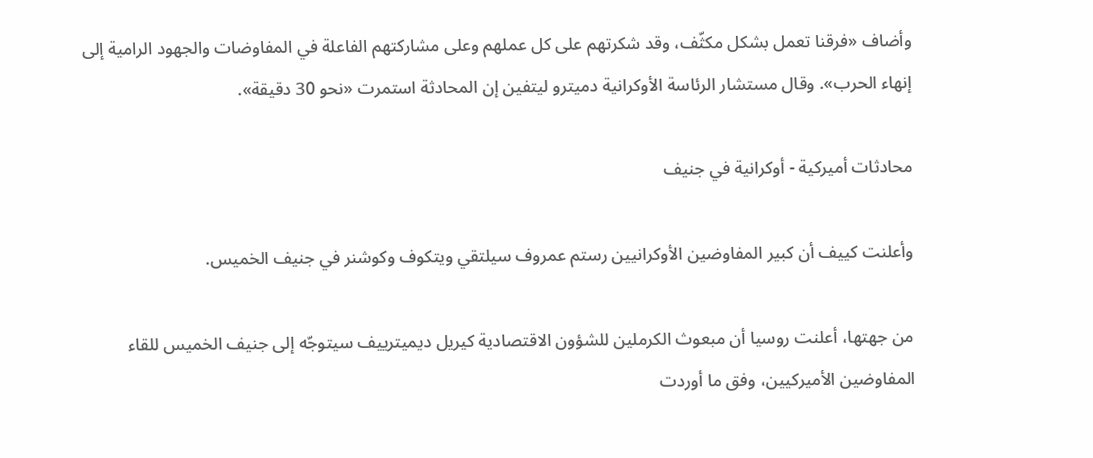وأضاف «فرقنا تعمل بشكل مكثّف، وقد شكرتهم على كل عملهم وعلى مشاركتهم الفاعلة في المفاوضات والجهود الرامية إلى إنهاء الحرب». وقال مستشار الرئاسة الأوكرانية دميترو ليتفين إن المحادثة استمرت «نحو 30 دقيقة».

محادثات أميركية - أوكرانية في جنيف

وأعلنت كييف أن كبير المفاوضين الأوكرانيين رستم عمروف سيلتقي ويتكوف وكوشنر في جنيف الخميس.

من جهتها، أعلنت روسيا أن مبعوث الكرملين للشؤون الاقتصادية كيريل ديميترييف سيتوجّه إلى جنيف الخميس للقاء المفاوضين الأميركيين، وفق ما أوردت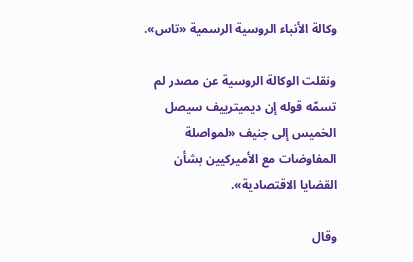وكالة الأنباء الروسية الرسمية «تاس».

ونقلت الوكالة الروسية عن مصدر لم تسمّه قوله إن ديميترييف سيصل الخميس إلى جنيف «لمواصلة المفاوضات مع الأميركيين بشأن القضايا الاقتصادية».

وقال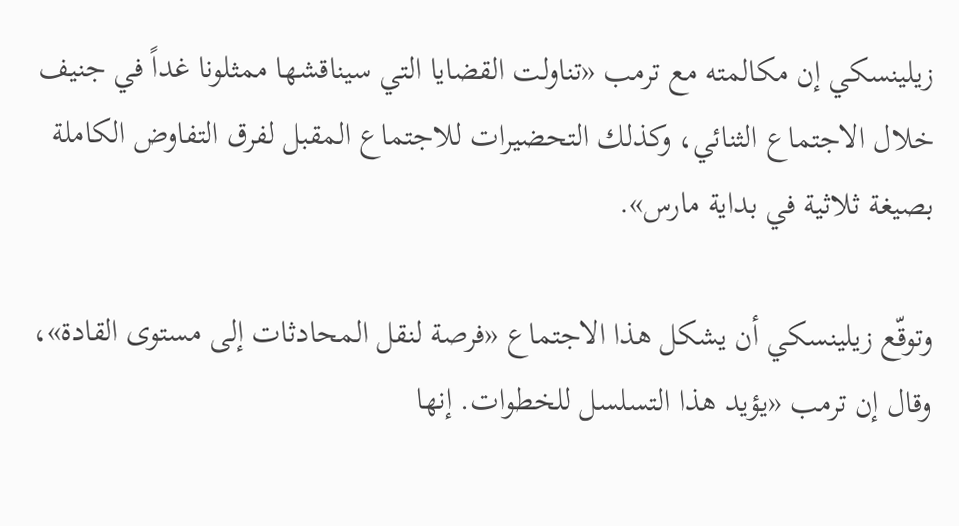زيلينسكي إن مكالمته مع ترمب «تناولت القضايا التي سيناقشها ممثلونا غداً في جنيف خلال الاجتماع الثنائي، وكذلك التحضيرات للاجتماع المقبل لفرق التفاوض الكاملة بصيغة ثلاثية في بداية مارس».

وتوقّع زيلينسكي أن يشكل هذا الاجتماع «فرصة لنقل المحادثات إلى مستوى القادة»، وقال إن ترمب «يؤيد هذا التسلسل للخطوات. إنها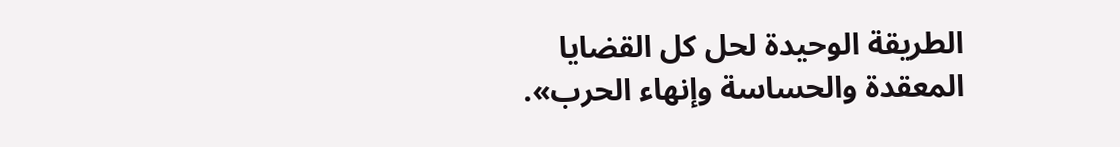الطريقة الوحيدة لحل كل القضايا المعقدة والحساسة وإنهاء الحرب».